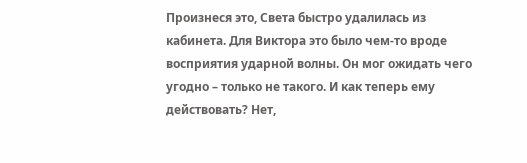Произнеся это, Света быстро удалилась из кабинета. Для Виктора это было чем-то вроде восприятия ударной волны. Он мог ожидать чего угодно – только не такого. И как теперь ему действовать? Нет,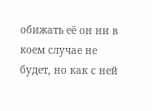обижать её он ни в коем случае не будет, но как с ней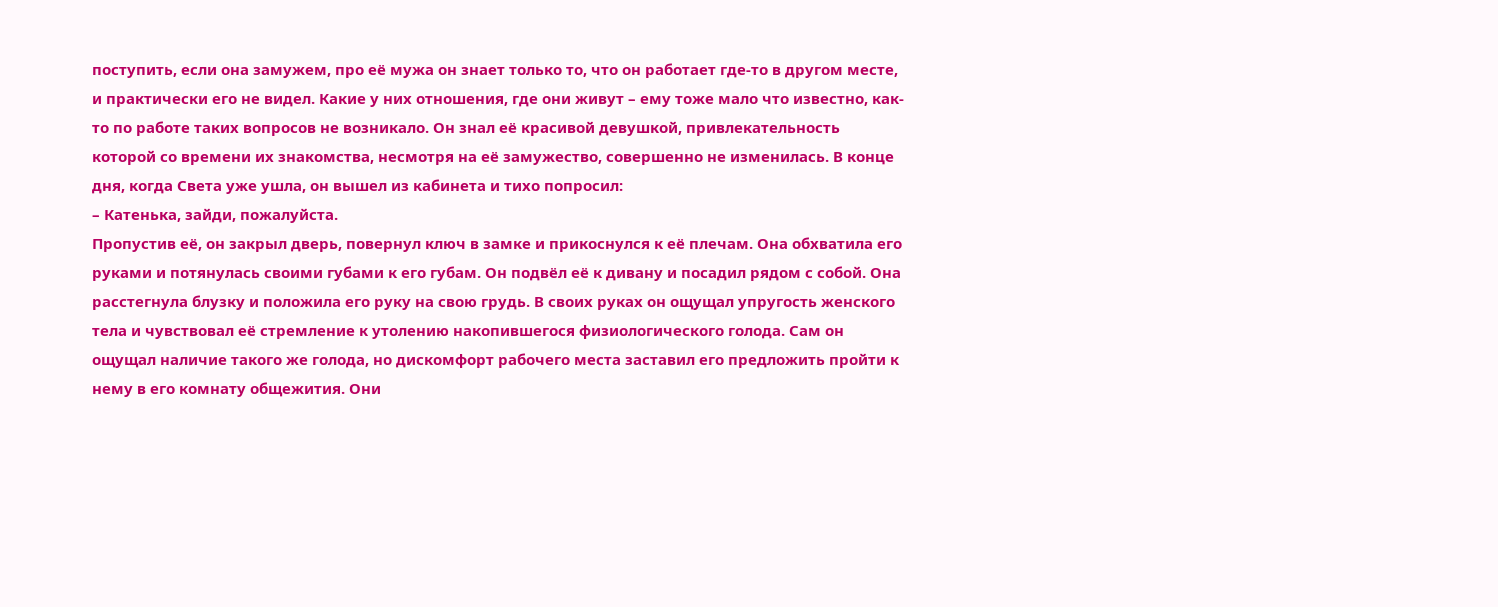поступить, если она замужем, про её мужа он знает только то, что он работает где-то в другом месте, и практически его не видел. Какие у них отношения, где они живут – ему тоже мало что известно, как-то по работе таких вопросов не возникало. Он знал её красивой девушкой, привлекательность которой со времени их знакомства, несмотря на её замужество, совершенно не изменилась. В конце дня, когда Света уже ушла, он вышел из кабинета и тихо попросил:
– Катенька, зайди, пожалуйста.
Пропустив её, он закрыл дверь, повернул ключ в замке и прикоснулся к её плечам. Она обхватила его руками и потянулась своими губами к его губам. Он подвёл её к дивану и посадил рядом с собой. Она расстегнула блузку и положила его руку на свою грудь. В своих руках он ощущал упругость женского тела и чувствовал её стремление к утолению накопившегося физиологического голода. Сам он ощущал наличие такого же голода, но дискомфорт рабочего места заставил его предложить пройти к нему в его комнату общежития. Они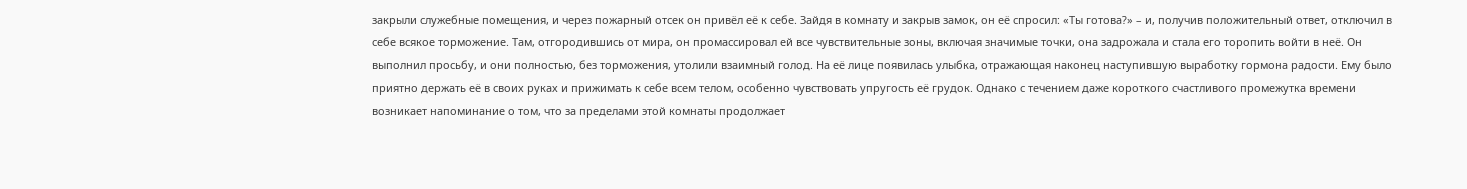закрыли служебные помещения, и через пожарный отсек он привёл её к себе. Зайдя в комнату и закрыв замок, он её спросил: «Ты готова?» – и, получив положительный ответ, отключил в себе всякое торможение. Там, отгородившись от мира, он промассировал ей все чувствительные зоны, включая значимые точки, она задрожала и стала его торопить войти в неё. Он выполнил просьбу, и они полностью, без торможения, утолили взаимный голод. На её лице появилась улыбка, отражающая наконец наступившую выработку гормона радости. Ему было приятно держать её в своих руках и прижимать к себе всем телом, особенно чувствовать упругость её грудок. Однако с течением даже короткого счастливого промежутка времени возникает напоминание о том, что за пределами этой комнаты продолжает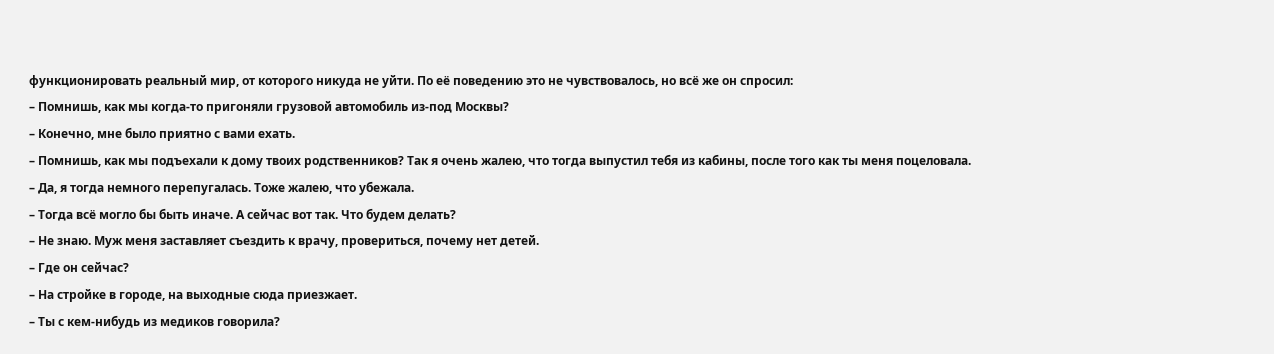функционировать реальный мир, от которого никуда не уйти. По её поведению это не чувствовалось, но всё же он спросил:
– Помнишь, как мы когда-то пригоняли грузовой автомобиль из-под Москвы?
– Конечно, мне было приятно с вами ехать.
– Помнишь, как мы подъехали к дому твоих родственников? Так я очень жалею, что тогда выпустил тебя из кабины, после того как ты меня поцеловала.
– Да, я тогда немного перепугалась. Тоже жалею, что убежала.
– Тогда всё могло бы быть иначе. А сейчас вот так. Что будем делать?
– Не знаю. Муж меня заставляет съездить к врачу, провериться, почему нет детей.
– Где он сейчас?
– На стройке в городе, на выходные сюда приезжает.
– Ты с кем-нибудь из медиков говорила?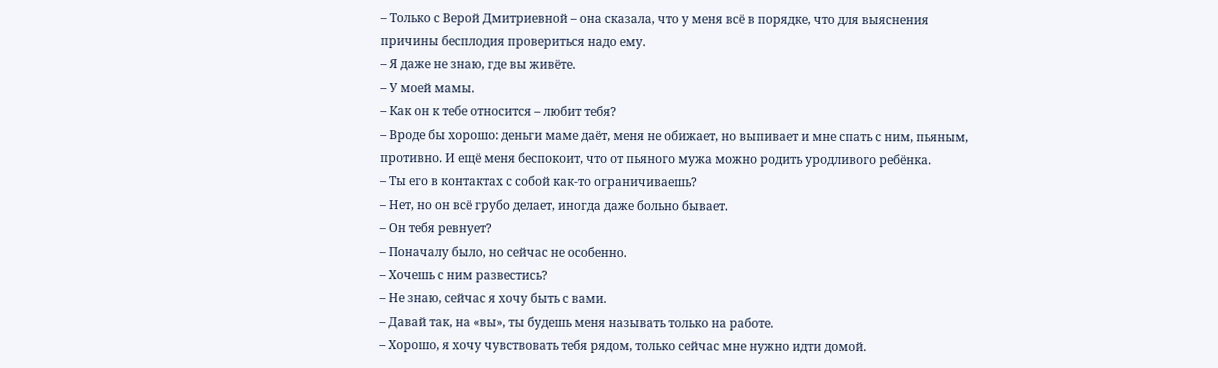– Только с Верой Дмитриевной – она сказала, что у меня всё в порядке, что для выяснения причины бесплодия провериться надо ему.
– Я даже не знаю, где вы живёте.
– У моей мамы.
– Как он к тебе относится – любит тебя?
– Вроде бы хорошо: деньги маме даёт, меня не обижает, но выпивает и мне спать с ним, пьяным, противно. И ещё меня беспокоит, что от пьяного мужа можно родить уродливого ребёнка.
– Ты его в контактах с собой как-то ограничиваешь?
– Нет, но он всё грубо делает, иногда даже больно бывает.
– Он тебя ревнует?
– Поначалу было, но сейчас не особенно.
– Хочешь с ним развестись?
– Не знаю, сейчас я хочу быть с вами.
– Давай так, на «вы», ты будешь меня называть только на работе.
– Хорошо, я хочу чувствовать тебя рядом, только сейчас мне нужно идти домой.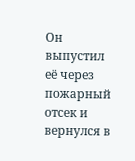Он выпустил её через пожарный отсек и вернулся в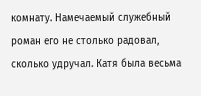комнату. Намечаемый служебный роман его не столько радовал, сколько удручал. Катя была весьма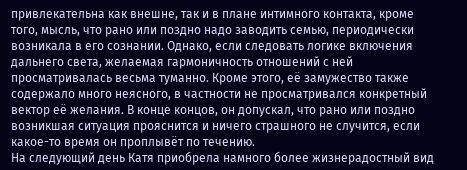привлекательна как внешне, так и в плане интимного контакта, кроме того, мысль, что рано или поздно надо заводить семью, периодически возникала в его сознании. Однако, если следовать логике включения дальнего света, желаемая гармоничность отношений с ней просматривалась весьма туманно. Кроме этого, её замужество также содержало много неясного, в частности не просматривался конкретный вектор её желания. В конце концов, он допускал, что рано или поздно возникшая ситуация прояснится и ничего страшного не случится, если какое-то время он проплывёт по течению.
На следующий день Катя приобрела намного более жизнерадостный вид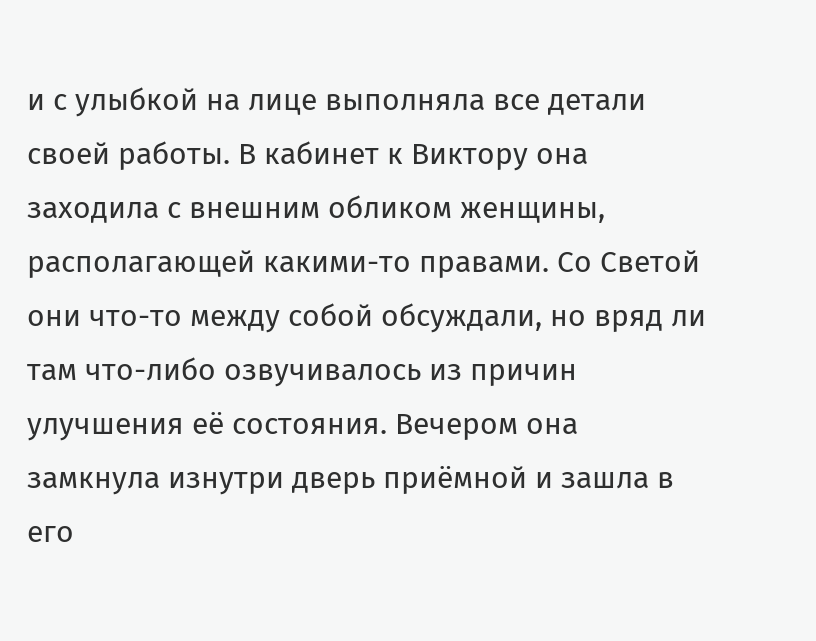и с улыбкой на лице выполняла все детали своей работы. В кабинет к Виктору она заходила с внешним обликом женщины, располагающей какими-то правами. Со Светой они что-то между собой обсуждали, но вряд ли там что-либо озвучивалось из причин улучшения её состояния. Вечером она замкнула изнутри дверь приёмной и зашла в его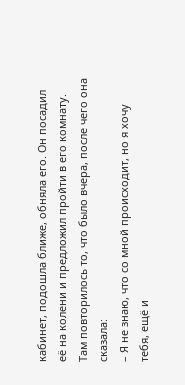кабинет, подошла ближе, обняла его. Он посадил её на колени и предложил пройти в его комнату. Там повторилось то, что было вчера, после чего она сказала:
– Я не знаю, что со мной происходит, но я хочу тебя, ещё и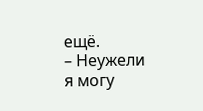ещё.
– Неужели я могу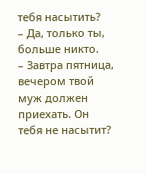тебя насытить?
– Да, только ты, больше никто.
– Завтра пятница, вечером твой муж должен приехать. Он тебя не насытит?